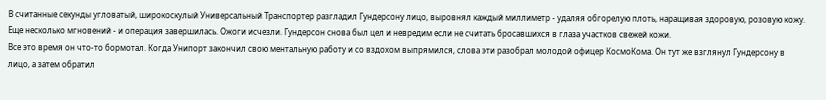В считанные секунды угловатый, широкоскулый Универсальный Транспортер разгладил Гундерсону лицо, выровнял каждый миллиметр - удаляя обгорелую плоть, наращивая здоровую, розовую кожу.
Еще несколько мгновений - и операция завершилась. Ожоги исчезли. Гундерсон снова был цел и невредим если не считать бросавшихся в глаза участков свежей кожи.
Все это время он что-то бормотал. Когда Унипорт закончил свою ментальную работу и со вздохом выпрямился, слова эти разобрал молодой офицер КосмоКома. Он тут же взглянул Гундерсону в лицо, а затем обратил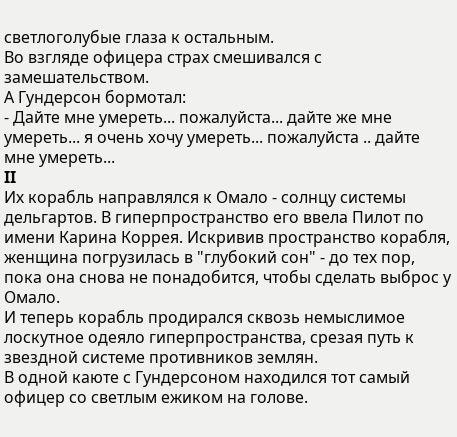светлоголубые глаза к остальным.
Во взгляде офицера страх смешивался с замешательством.
А Гундерсон бормотал:
- Дайте мне умереть... пожалуйста... дайте же мне умереть... я очень хочу умереть... пожалуйста .. дайте мне умереть...
II
Их корабль направлялся к Омало - солнцу системы дельгартов. В гиперпространство его ввела Пилот по имени Карина Коррея. Искривив пространство корабля, женщина погрузилась в "глубокий сон" - до тех пор, пока она снова не понадобится, чтобы сделать выброс у Омало.
И теперь корабль продирался сквозь немыслимое лоскутное одеяло гиперпространства, срезая путь к звездной системе противников землян.
В одной каюте с Гундерсоном находился тот самый офицер со светлым ежиком на голове.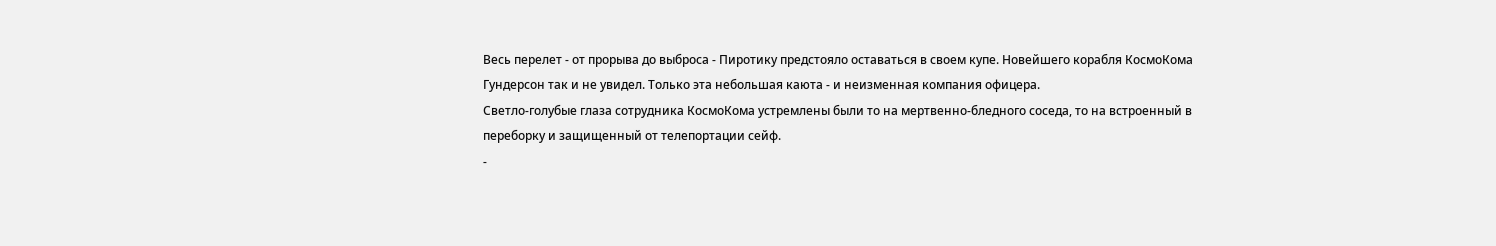Весь перелет - от прорыва до выброса - Пиротику предстояло оставаться в своем купе. Новейшего корабля КосмоКома Гундерсон так и не увидел. Только эта небольшая каюта - и неизменная компания офицера.
Светло-голубые глаза сотрудника КосмоКома устремлены были то на мертвенно-бледного соседа, то на встроенный в переборку и защищенный от телепортации сейф.
-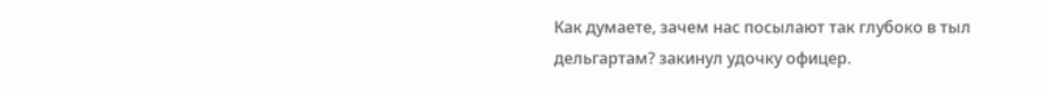Как думаете, зачем нас посылают так глубоко в тыл дельгартам? закинул удочку офицер.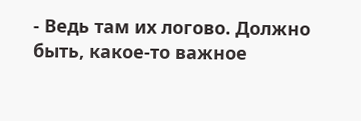- Ведь там их логово. Должно быть, какое-то важное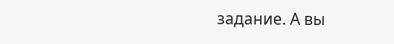задание. А вы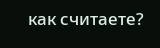как считаете?